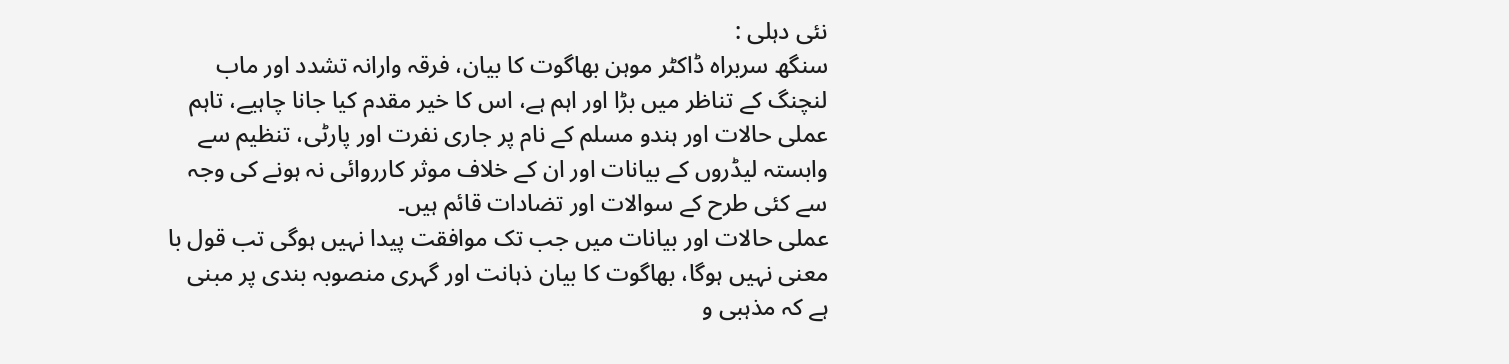نئی دہلی :
سنگھ سربراہ ڈاکٹر موہن بھاگوت کا بیان، فرقہ وارانہ تشدد اور ماب لنچنگ کے تناظر میں بڑا اور اہم ہے، اس کا خیر مقدم کیا جانا چاہیے، تاہم عملی حالات اور ہندو مسلم کے نام پر جاری نفرت اور پارٹی، تنظیم سے وابستہ لیڈروں کے بیانات اور ان کے خلاف موثر کارروائی نہ ہونے کی وجہ سے کئی طرح کے سوالات اور تضادات قائم ہیں۔
عملی حالات اور بیانات میں جب تک موافقت پیدا نہیں ہوگی تب قول با معنی نہیں ہوگا، بھاگوت کا بیان ذہانت اور گہری منصوبہ بندی پر مبنی ہے کہ مذہبی و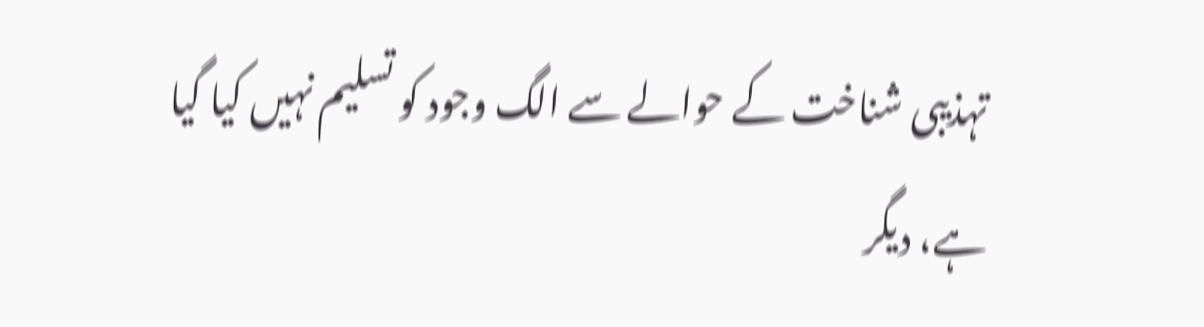تہذیبی شناخت کے حوالے سے الگ وجود کو تسلیم نہیں کیا گیا ہے، دیگر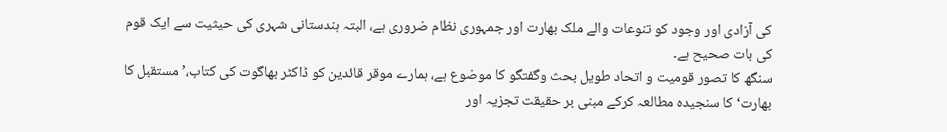کی آزادی اور وجود کو تنوعات والے ملک بھارت اور جمہوری نظام ضروری ہے، البتہ ہندستانی شہری کی حیثیت سے ایک قوم کی بات صحیح ہے۔
سنگھ کا تصور قومیت و اتحاد طویل بحث وگفتگو کا موضوع ہے، ہمارے موقر قائدین کو ڈاکٹر بھاگوت کی کتاب،’ مستقبل کا بھارت‘ کا سنجیدہ مطالعہ کرکے مبنی بر حقیقت تجزیہ اور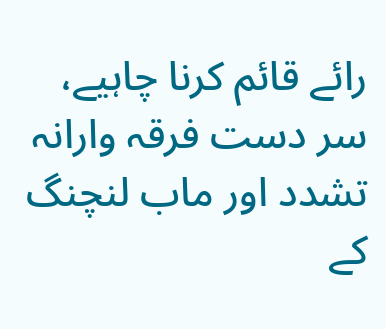رائے قائم کرنا چاہیے، سر دست فرقہ وارانہ تشدد اور ماب لنچنگ کے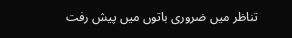تناظر میں ضروری باتوں میں پیش رفت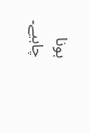ہونا چاہیے۔